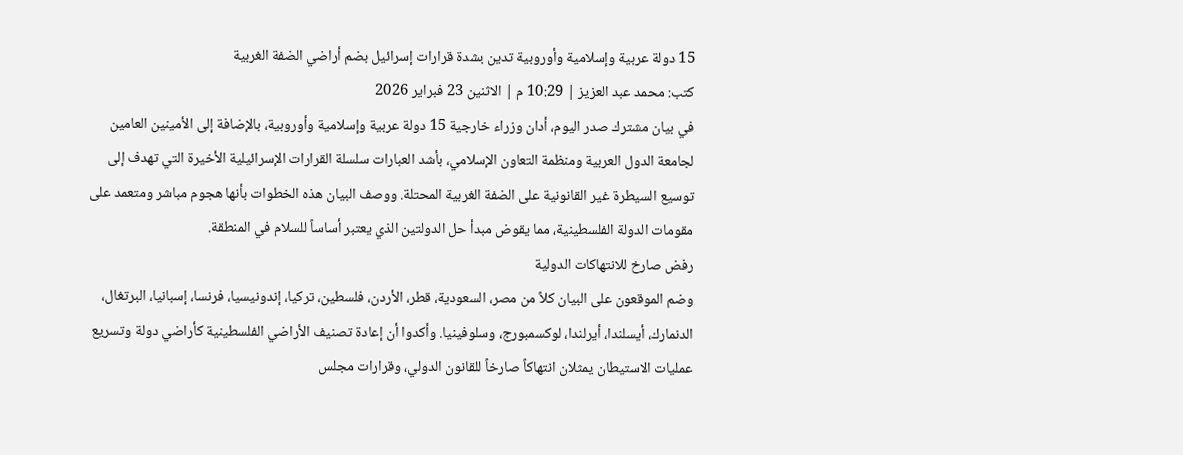15 دولة عربية وإسلامية وأوروبية تدين بشدة قرارات إسرائيل بضم أراضي الضفة الغربية
كتب: محمد عبد العزيز | 10:29 م | الاثنين 23 فبراير 2026
في بيان مشترك صدر اليوم، أدان وزراء خارجية 15 دولة عربية وإسلامية وأوروبية، بالإضافة إلى الأمينين العامين لجامعة الدول العربية ومنظمة التعاون الإسلامي، بأشد العبارات سلسلة القرارات الإسرائيلية الأخيرة التي تهدف إلى توسيع السيطرة غير القانونية على الضفة الغربية المحتلة. ووصف البيان هذه الخطوات بأنها هجوم مباشر ومتعمد على مقومات الدولة الفلسطينية، مما يقوض مبدأ حل الدولتين الذي يعتبر أساساً للسلام في المنطقة.
رفض صارخ للانتهاكات الدولية
وضم الموقعون على البيان كلاً من مصر، السعودية، قطر، الأردن، فلسطين، تركيا، إندونيسيا، فرنسا، إسبانيا، البرتغال، الدنمارك، أيسلندا، أيرلندا، لوكسمبورج، وسلوفينيا. وأكدوا أن إعادة تصنيف الأراضي الفلسطينية كأراضي دولة وتسريع عمليات الاستيطان يمثلان انتهاكاً صارخاً للقانون الدولي، وقرارات مجلس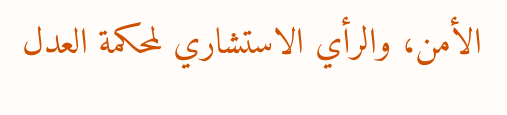الأمن، والرأي الاستشاري لمحكمة العدل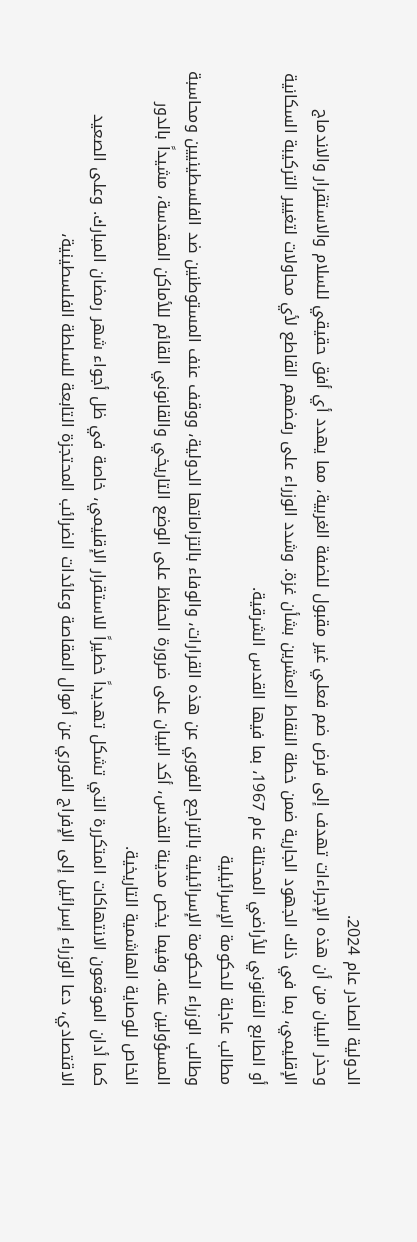الدولية الصادر عام 2024.
وحذر البيان من أن هذه الإجراءات تهدف إلى فرض ضم فعلي غير مقبول للضفة الغربية، مما يهدد أي أفق حقيقي للسلام والاستقرار والاندماج الإقليمي، بما في ذلك الجهود الجارية ضمن خطة النقاط العشرين بشأن غزة. وشدد الوزراء على رفضهم القاطع لأي محاولات لتغيير التركيبة السكانية أو الطابع القانوني للأراضي المحتلة عام 1967، بما فيها القدس الشرقية.
مطالب عاجلة للحكومة الإسرائيلية
وطالب الوزراء الحكومة الإسرائيلية بالتراجع الفوري عن هذه القرارات، والوفاء بالتزاماتها الدولية، ووقف عنف المستوطنين ضد الفلسطينيين ومحاسبة المسؤولين عنه. وفيما يخص مدينة القدس، أكد البيان على ضرورة الحفاظ على الوضع التاريخي والقانوني القائم للأماكن المقدسة، مشيداً بالدور الخاص للوصاية الهاشمية التاريخية.
كما أدان الموقعون الانتهاكات المتكررة التي تشكل تهديداً خطيراً للاستقرار الإقليمي، خاصة في ظل أجواء شهر رمضان المبارك. وعلى الصعيد الاقتصادي، دعا الوزراء إسرائيل إلى الإفراج الفوري عن أموال المقاصة وعائدات الضرائب المحتجزة التابعة للسلطة الفلسطينية،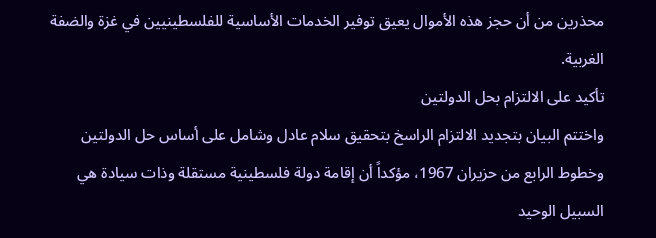محذرين من أن حجز هذه الأموال يعيق توفير الخدمات الأساسية للفلسطينيين في غزة والضفة الغربية.
تأكيد على الالتزام بحل الدولتين
واختتم البيان بتجديد الالتزام الراسخ بتحقيق سلام عادل وشامل على أساس حل الدولتين وخطوط الرابع من حزيران 1967، مؤكداً أن إقامة دولة فلسطينية مستقلة وذات سيادة هي السبيل الوحيد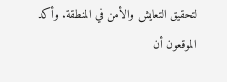لتحقيق التعايش والأمن في المنطقة. وأكد الموقعون أن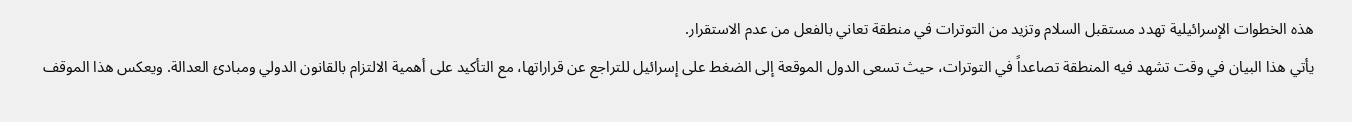هذه الخطوات الإسرائيلية تهدد مستقبل السلام وتزيد من التوترات في منطقة تعاني بالفعل من عدم الاستقرار.
يأتي هذا البيان في وقت تشهد فيه المنطقة تصاعداً في التوترات، حيث تسعى الدول الموقعة إلى الضغط على إسرائيل للتراجع عن قراراتها، مع التأكيد على أهمية الالتزام بالقانون الدولي ومبادئ العدالة. ويعكس هذا الموقف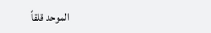الموحد قلقاً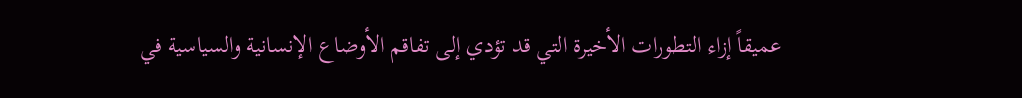عميقاً إزاء التطورات الأخيرة التي قد تؤدي إلى تفاقم الأوضاع الإنسانية والسياسية في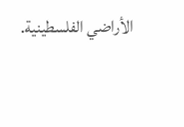الأراضي الفلسطينية.